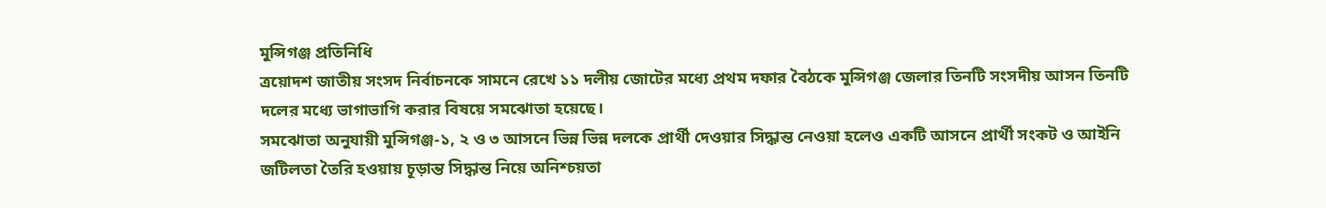মুন্সিগঞ্জ প্রতিনিধি
ত্রয়োদশ জাতীয় সংসদ নির্বাচনকে সামনে রেখে ১১ দলীয় জোটের মধ্যে প্রথম দফার বৈঠকে মুন্সিগঞ্জ জেলার তিনটি সংসদীয় আসন তিনটি দলের মধ্যে ভাগাভাগি করার বিষয়ে সমঝোতা হয়েছে।
সমঝোতা অনুযায়ী মুন্সিগঞ্জ-১, ২ ও ৩ আসনে ভিন্ন ভিন্ন দলকে প্রার্থী দেওয়ার সিদ্ধান্ত নেওয়া হলেও একটি আসনে প্রার্থী সংকট ও আইনি জটিলতা তৈরি হওয়ায় চূড়ান্ত সিদ্ধান্ত নিয়ে অনিশ্চয়তা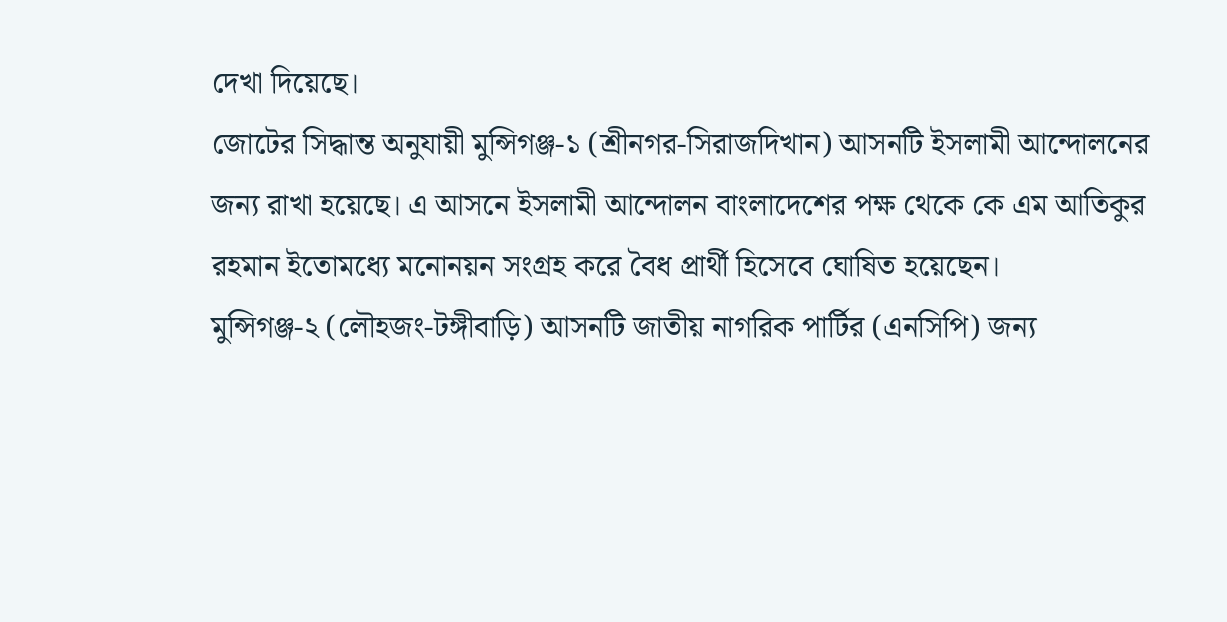দেখা দিয়েছে।
জোটের সিদ্ধান্ত অনুযায়ী মুন্সিগঞ্জ-১ (শ্রীনগর-সিরাজদিখান) আসনটি ইসলামী আন্দোলনের জন্য রাখা হয়েছে। এ আসনে ইসলামী আন্দোলন বাংলাদেশের পক্ষ থেকে কে এম আতিকুর রহমান ইতোমধ্যে মনোনয়ন সংগ্রহ করে বৈধ প্রার্থী হিসেবে ঘোষিত হয়েছেন।
মুন্সিগঞ্জ-২ (লৌহজং-টঙ্গীবাড়ি) আসনটি জাতীয় নাগরিক পার্টির (এনসিপি) জন্য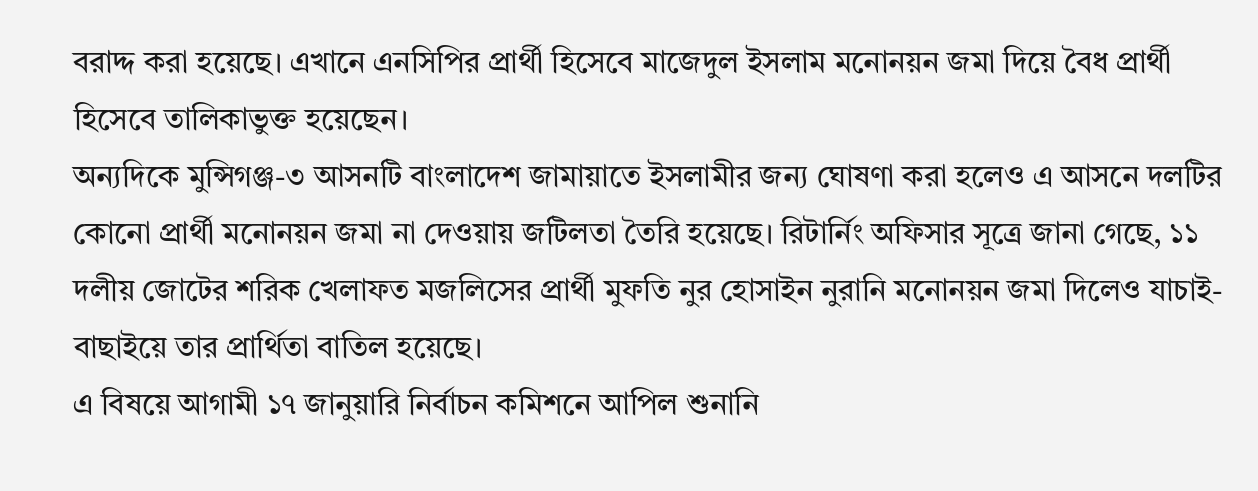বরাদ্দ করা হয়েছে। এখানে এনসিপির প্রার্থী হিসেবে মাজেদুল ইসলাম মনোনয়ন জমা দিয়ে বৈধ প্রার্থী হিসেবে তালিকাভুক্ত হয়েছেন।
অন্যদিকে মুন্সিগঞ্জ-৩ আসনটি বাংলাদেশ জামায়াতে ইসলামীর জন্য ঘোষণা করা হলেও এ আসনে দলটির কোনো প্রার্থী মনোনয়ন জমা না দেওয়ায় জটিলতা তৈরি হয়েছে। রিটার্নিং অফিসার সূত্রে জানা গেছে, ১১ দলীয় জোটের শরিক খেলাফত মজলিসের প্রার্থী মুফতি নুর হোসাইন নুরানি মনোনয়ন জমা দিলেও যাচাই-বাছাইয়ে তার প্রার্থিতা বাতিল হয়েছে।
এ বিষয়ে আগামী ১৭ জানুয়ারি নির্বাচন কমিশনে আপিল শুনানি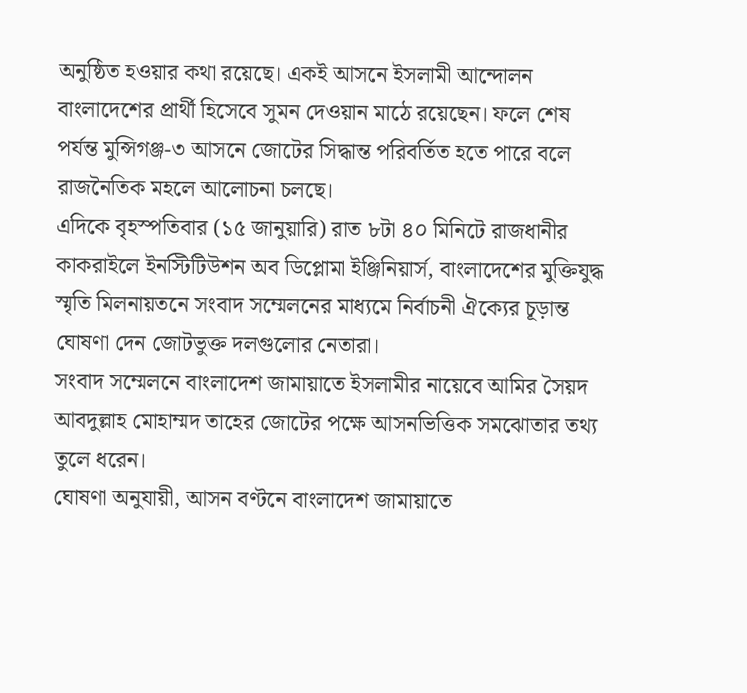অনুষ্ঠিত হওয়ার কথা রয়েছে। একই আসনে ইসলামী আন্দোলন বাংলাদেশের প্রার্থী হিসেবে সুমন দেওয়ান মাঠে রয়েছেন। ফলে শেষ পর্যন্ত মুন্সিগঞ্জ-৩ আসনে জোটের সিদ্ধান্ত পরিবর্তিত হতে পারে বলে রাজনৈতিক মহলে আলোচনা চলছে।
এদিকে বৃহস্পতিবার (১৫ জানুয়ারি) রাত ৮টা ৪০ মিনিটে রাজধানীর কাকরাইলে ইনস্টিটিউশন অব ডিপ্লোমা ইঞ্জিনিয়ার্স, বাংলাদেশের মুক্তিযুদ্ধ স্মৃতি মিলনায়তনে সংবাদ সম্মেলনের মাধ্যমে নির্বাচনী ঐক্যের চূড়ান্ত ঘোষণা দেন জোটভুক্ত দলগুলোর নেতারা।
সংবাদ সম্মেলনে বাংলাদেশ জামায়াতে ইসলামীর নায়েবে আমির সৈয়দ আবদুল্লাহ মোহাম্মদ তাহের জোটের পক্ষে আসনভিত্তিক সমঝোতার তথ্য তুলে ধরেন।
ঘোষণা অনুযায়ী, আসন বণ্টনে বাংলাদেশ জামায়াতে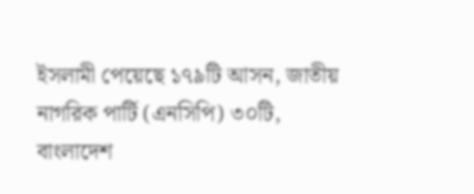ইসলামী পেয়েছে ১৭৯টি আসন, জাতীয় নাগরিক পার্টি (এনসিপি) ৩০টি, বাংলাদেশ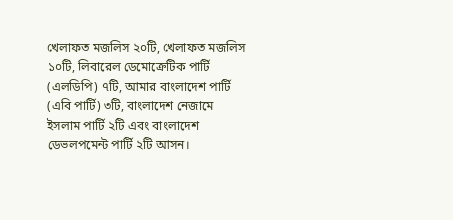খেলাফত মজলিস ২০টি, খেলাফত মজলিস ১০টি, লিবারেল ডেমোক্রেটিক পার্টি (এলডিপি) ৭টি, আমার বাংলাদেশ পার্টি (এবি পার্টি) ৩টি, বাংলাদেশ নেজামে ইসলাম পার্টি ২টি এবং বাংলাদেশ ডেভলপমেন্ট পার্টি ২টি আসন।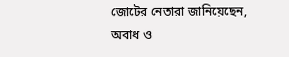জোটের নেতারা জানিয়েছেন, অবাধ ও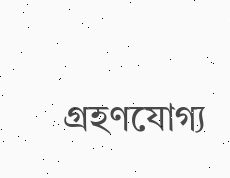গ্রহণযোগ্য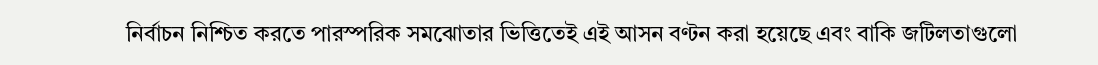নির্বাচন নিশ্চিত করতে পারস্পরিক সমঝোতার ভিত্তিতেই এই আসন বণ্টন করা হয়েছে এবং বাকি জটিলতাগুলো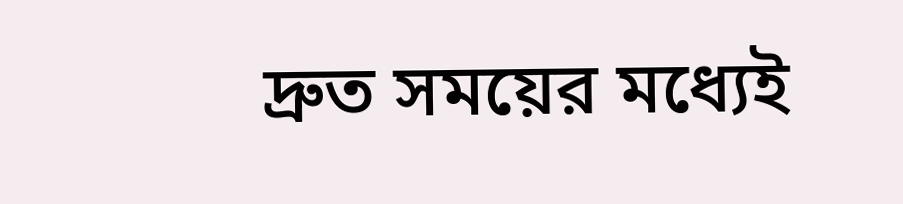দ্রুত সময়ের মধ্যেই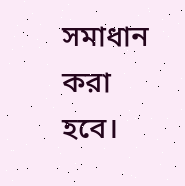সমাধান করা হবে।